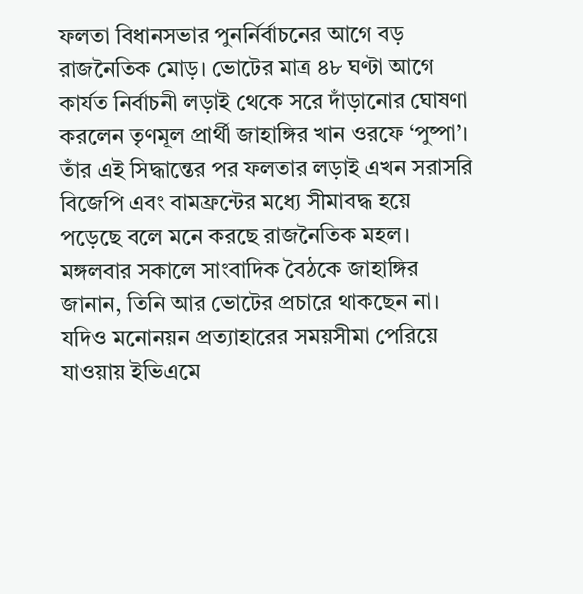ফলতা বিধানসভার পুনর্নির্বাচনের আগে বড় রাজনৈতিক মোড়। ভোটের মাত্র ৪৮ ঘণ্টা আগে কার্যত নির্বাচনী লড়াই থেকে সরে দাঁড়ানোর ঘোষণা করলেন তৃণমূল প্রার্থী জাহাঙ্গির খান ওরফে ‘পুষ্পা’। তাঁর এই সিদ্ধান্তের পর ফলতার লড়াই এখন সরাসরি বিজেপি এবং বামফ্রন্টের মধ্যে সীমাবদ্ধ হয়ে পড়েছে বলে মনে করছে রাজনৈতিক মহল।
মঙ্গলবার সকালে সাংবাদিক বৈঠকে জাহাঙ্গির জানান, তিনি আর ভোটের প্রচারে থাকছেন না। যদিও মনোনয়ন প্রত্যাহারের সময়সীমা পেরিয়ে যাওয়ায় ইভিএমে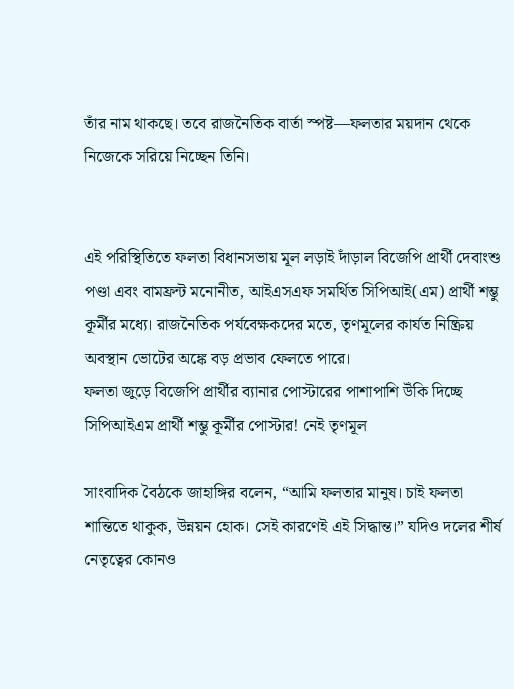তাঁর নাম থাকছে। তবে রাজনৈতিক বার্তা স্পষ্ট—ফলতার ময়দান থেকে নিজেকে সরিয়ে নিচ্ছেন তিনি।


এই পরিস্থিতিতে ফলতা বিধানসভায় মূল লড়াই দাঁড়াল বিজেপি প্রার্থী দেবাংশু পণ্ডা এবং বামফ্রন্ট মনোনীত, আইএসএফ সমর্থিত সিপিআই(এম) প্রার্থী শম্ভু কূর্মীর মধ্যে। রাজনৈতিক পর্যবেক্ষকদের মতে, তৃণমূলের কার্যত নিষ্ক্রিয় অবস্থান ভোটের অঙ্কে বড় প্রভাব ফেলতে পারে।
ফলতা জুড়ে বিজেপি প্রার্থীর ব্যানার পোস্টারের পাশাপাশি উঁকি দিচ্ছে সিপিআইএম প্রার্থী শম্ভু কূর্মীর পোস্টার! নেই তৃণমূল

সাংবাদিক বৈঠকে জাহাঙ্গির বলেন, “আমি ফলতার মানুষ। চাই ফলতা শান্তিতে থাকুক, উন্নয়ন হোক। সেই কারণেই এই সিদ্ধান্ত।” যদিও দলের শীর্ষ নেতৃত্বের কোনও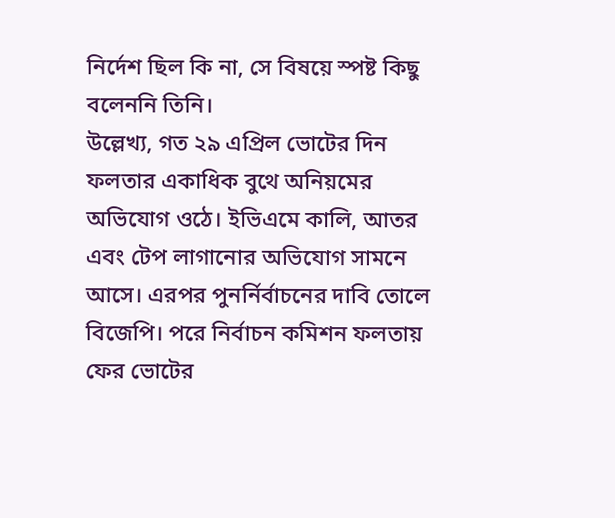নির্দেশ ছিল কি না, সে বিষয়ে স্পষ্ট কিছু বলেননি তিনি।
উল্লেখ্য, গত ২৯ এপ্রিল ভোটের দিন ফলতার একাধিক বুথে অনিয়মের অভিযোগ ওঠে। ইভিএমে কালি, আতর এবং টেপ লাগানোর অভিযোগ সামনে আসে। এরপর পুনর্নির্বাচনের দাবি তোলে বিজেপি। পরে নির্বাচন কমিশন ফলতায় ফের ভোটের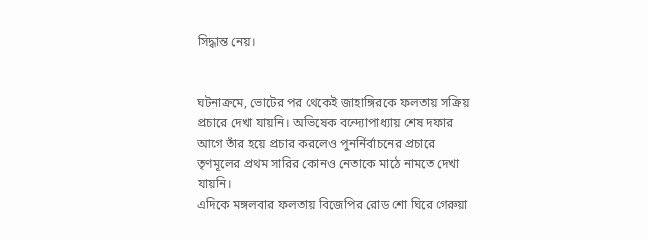সিদ্ধান্ত নেয়।


ঘটনাক্রমে, ভোটের পর থেকেই জাহাঙ্গিরকে ফলতায় সক্রিয় প্রচারে দেখা যায়নি। অভিষেক বন্দ্যোপাধ্যায় শেষ দফার আগে তাঁর হয়ে প্রচার করলেও পুনর্নির্বাচনের প্রচারে তৃণমূলের প্রথম সারির কোনও নেতাকে মাঠে নামতে দেখা যায়নি।
এদিকে মঙ্গলবার ফলতায় বিজেপির রোড শো ঘিরে গেরুয়া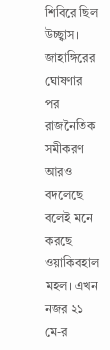শিবিরে ছিল উচ্ছ্বাস। জাহাঙ্গিরের ঘোষণার পর রাজনৈতিক সমীকরণ আরও বদলেছে বলেই মনে করছে ওয়াকিবহাল মহল। এখন নজর ২১ মে-র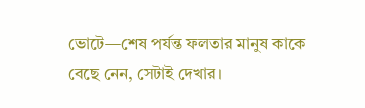ভোটে—শেষ পর্যন্ত ফলতার মানুষ কাকে বেছে নেন, সেটাই দেখার।